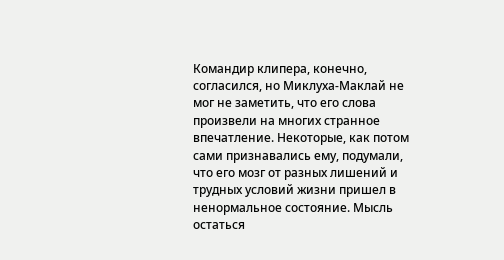Командир клипера, конечно, согласился, но Миклуха-Маклай не мог не заметить, что его слова произвели на многих странное впечатление. Некоторые, как потом сами признавались ему, подумали, что его мозг от разных лишений и трудных условий жизни пришел в ненормальное состояние. Мысль остаться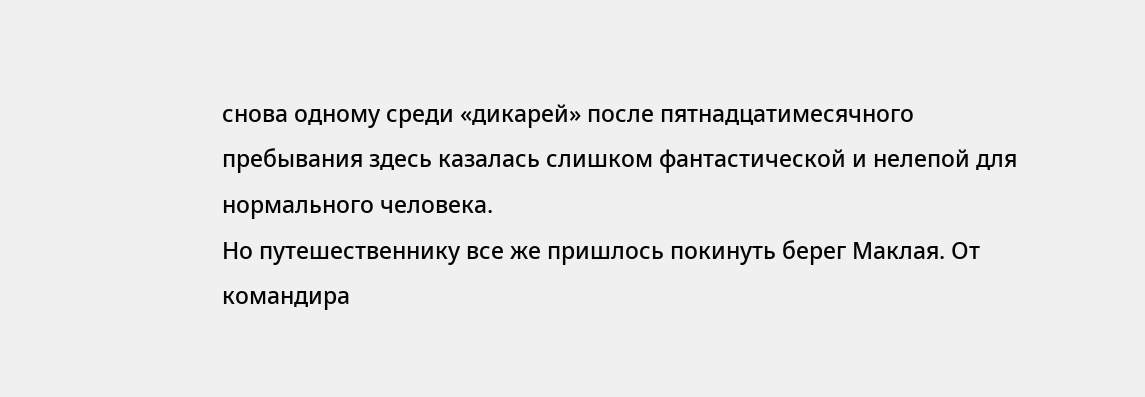снова одному среди «дикарей» после пятнадцатимесячного пребывания здесь казалась слишком фантастической и нелепой для нормального человека.
Но путешественнику все же пришлось покинуть берег Маклая. От командира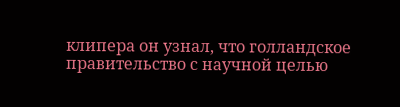клипера он узнал, что голландское правительство с научной целью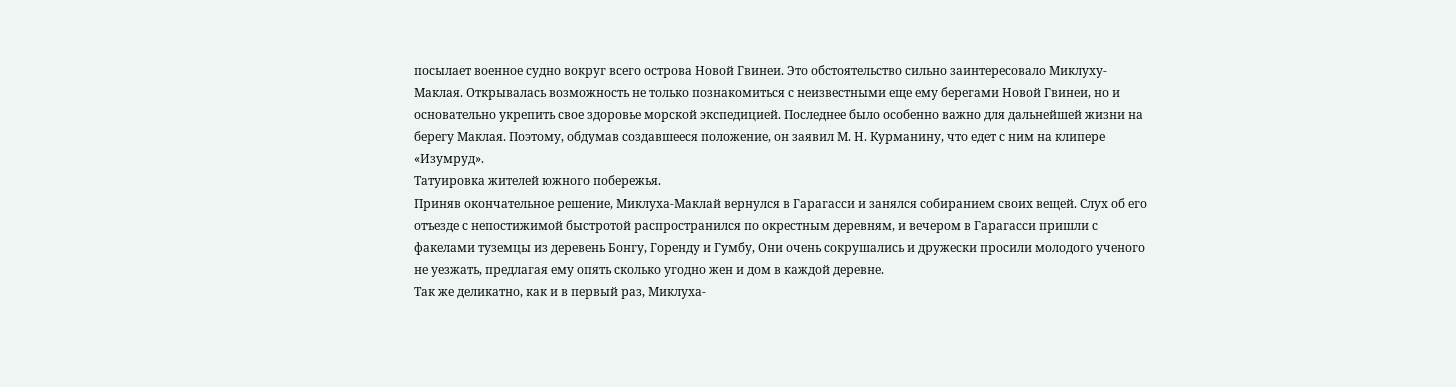посылает военное судно вокруг всего острова Новой Гвинеи. Это обстоятельство сильно заинтересовало Миклуху-Маклая. Открывалась возможность не только познакомиться с неизвестными еще ему берегами Новой Гвинеи, но и основательно укрепить свое здоровье морской экспедицией. Последнее было особенно важно для дальнейшей жизни на берегу Маклая. Поэтому, обдумав создавшееся положение, он заявил М. Н. Курманину, что едет с ним на клипере «Изумруд».
Татуировка жителей южного побережья.
Приняв окончательное решение, Миклуха-Маклай вернулся в Гарагасси и занялся собиранием своих вещей. Слух об его отъезде с непостижимой быстротой распространился по окрестным деревням, и вечером в Гарагасси пришли с факелами туземцы из деревень Бонгу, Горенду и Гумбу, Они очень сокрушались и дружески просили молодого ученого не уезжать, предлагая ему опять сколько угодно жен и дом в каждой деревне.
Так же деликатно, как и в первый раз, Миклуха-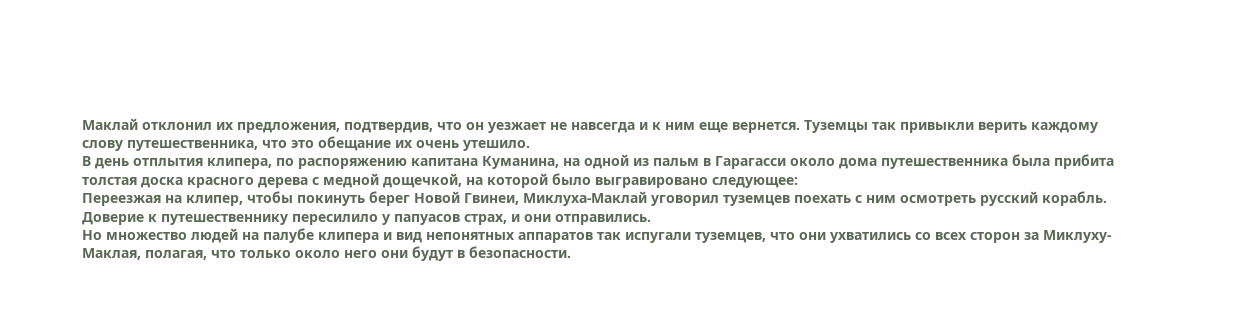Маклай отклонил их предложения, подтвердив, что он уезжает не навсегда и к ним еще вернется. Туземцы так привыкли верить каждому слову путешественника, что это обещание их очень утешило.
В день отплытия клипера, по распоряжению капитана Куманина, на одной из пальм в Гарагасси около дома путешественника была прибита толстая доска красного дерева с медной дощечкой, на которой было выгравировано следующее:
Переезжая на клипер, чтобы покинуть берег Новой Гвинеи, Миклуха-Маклай уговорил туземцев поехать с ним осмотреть русский корабль. Доверие к путешественнику пересилило у папуасов страх, и они отправились.
Но множество людей на палубе клипера и вид непонятных аппаратов так испугали туземцев, что они ухватились со всех сторон за Миклуху-Маклая, полагая, что только около него они будут в безопасности.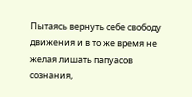Пытаясь вернуть себе свободу движения и в то же время не желая лишать папуасов сознания,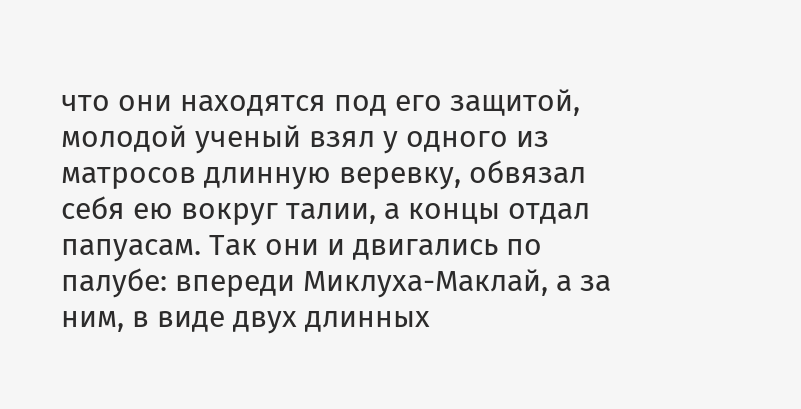что они находятся под его защитой, молодой ученый взял у одного из матросов длинную веревку, обвязал себя ею вокруг талии, а концы отдал папуасам. Так они и двигались по палубе: впереди Миклуха-Маклай, а за ним, в виде двух длинных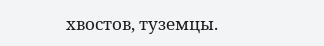хвостов, туземцы.